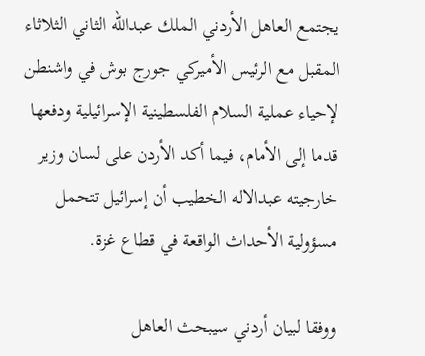يجتمع العاهل الأردني الملك عبدالله الثاني الثلاثاء المقبل مع الرئيس الأميركي جورج بوش في واشنطن لإحياء عملية السلام الفلسطينية الإسرائيلية ودفعها قدما إلى الأمام، فيما أكد الأردن على لسان وزير خارجيته عبدالاله الخطيب أن إسرائيل تتحمل مسؤولية الأحداث الواقعة في قطاع غزة.

ووفقا لبيان أردني سيبحث العاهل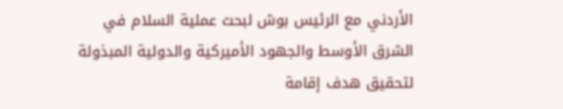الأردني مع الرئيس بوش لبحث عملية السلام في الشرق الأوسط والجهود الأميركية والدولية المبذولة لتحقيق هدف إقامة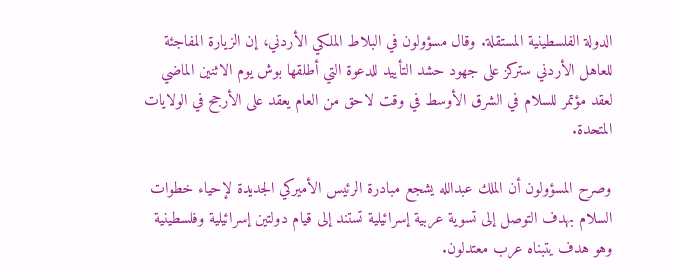الدولة الفلسطينية المستقلة. وقال مسؤولون في البلاط الملكي الأردني، إن الزيارة المفاجئة للعاهل الأردني ستركز على جهود حشد التأييد للدعوة التي أطلقها بوش يوم الاثنين الماضي لعقد مؤتمر للسلام في الشرق الأوسط في وقت لاحق من العام يعقد على الأرجح في الولايات المتحدة.

وصرح المسؤولون أن الملك عبدالله يشجع مبادرة الرئيس الأميركي الجديدة لإحياء خطوات السلام بهدف التوصل إلى تسوية عربية إسرائيلية تستند إلى قيام دولتين إسرائيلية وفلسطينية وهو هدف يتبناه عرب معتدلون.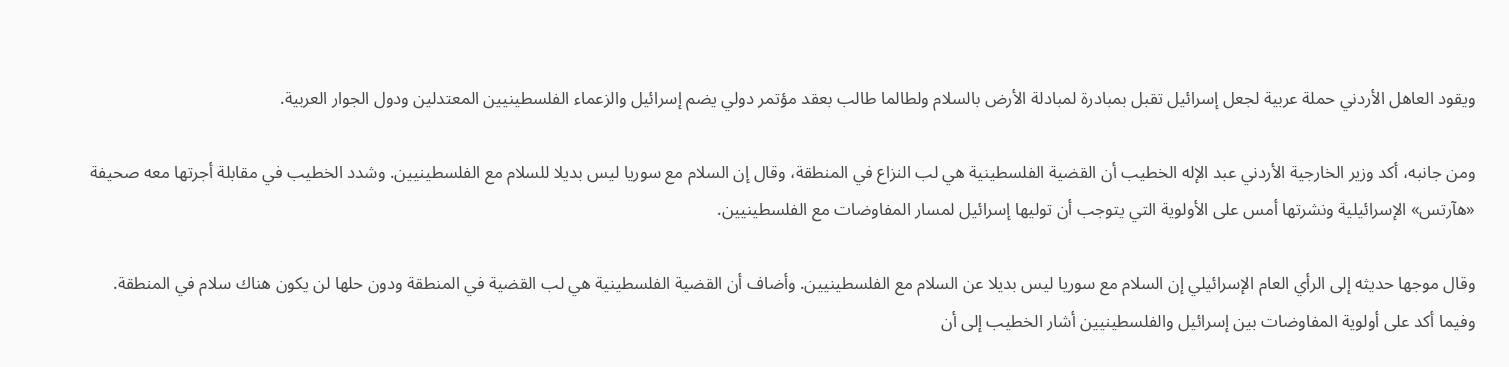ويقود العاهل الأردني حملة عربية لجعل إسرائيل تقبل بمبادرة لمبادلة الأرض بالسلام ولطالما طالب بعقد مؤتمر دولي يضم إسرائيل والزعماء الفلسطينيين المعتدلين ودول الجوار العربية.

ومن جانبه، أكد وزير الخارجية الأردني عبد الإله الخطيب أن القضية الفلسطينية هي لب النزاع في المنطقة، وقال إن السلام مع سوريا ليس بديلا للسلام مع الفلسطينيين. وشدد الخطيب في مقابلة أجرتها معه صحيفة «هآرتس» الإسرائيلية ونشرتها أمس على الأولوية التي يتوجب أن توليها إسرائيل لمسار المفاوضات مع الفلسطينيين.

وقال موجها حديثه إلى الرأي العام الإسرائيلي إن السلام مع سوريا ليس بديلا عن السلام مع الفلسطينيين. وأضاف أن القضية الفلسطينية هي لب القضية في المنطقة ودون حلها لن يكون هناك سلام في المنطقة. وفيما أكد على أولوية المفاوضات بين إسرائيل والفلسطينيين أشار الخطيب إلى أن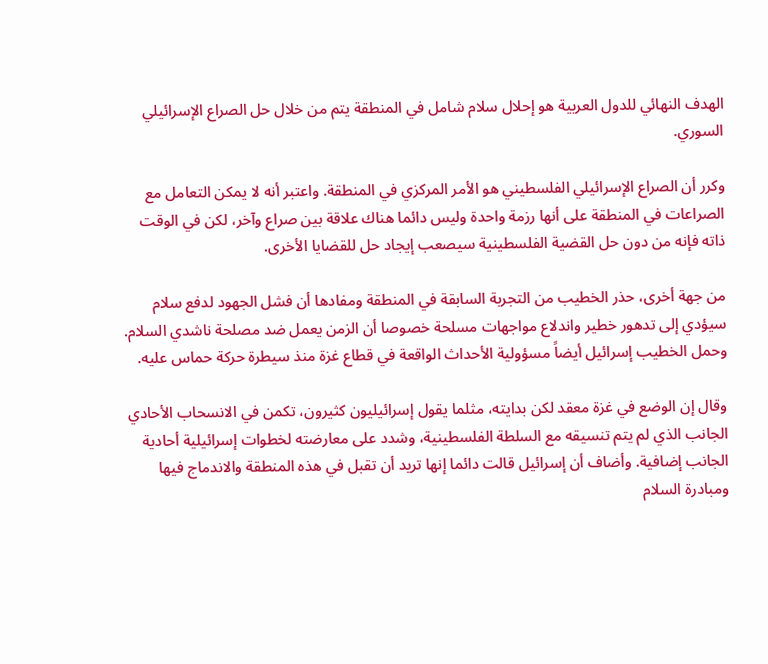الهدف النهائي للدول العربية هو إحلال سلام شامل في المنطقة يتم من خلال حل الصراع الإسرائيلي السوري.

وكرر أن الصراع الإسرائيلي الفلسطيني هو الأمر المركزي في المنطقة. واعتبر أنه لا يمكن التعامل مع الصراعات في المنطقة على أنها رزمة واحدة وليس دائما هناك علاقة بين صراع وآخر، لكن في الوقت ذاته فإنه من دون حل القضية الفلسطينية سيصعب إيجاد حل للقضايا الأخرى.

من جهة أخرى، حذر الخطيب من التجربة السابقة في المنطقة ومفادها أن فشل الجهود لدفع سلام سيؤدي إلى تدهور خطير واندلاع مواجهات مسلحة خصوصا أن الزمن يعمل ضد مصلحة ناشدي السلام. وحمل الخطيب إسرائيل أيضاً مسؤولية الأحداث الواقعة في قطاع غزة منذ سيطرة حركة حماس عليه.

وقال إن الوضع في غزة معقد لكن بدايته، مثلما يقول إسرائيليون كثيرون، تكمن في الانسحاب الأحادي الجانب الذي لم يتم تنسيقه مع السلطة الفلسطينية، وشدد على معارضته لخطوات إسرائيلية أحادية الجانب إضافية. وأضاف أن إسرائيل قالت دائما إنها تريد أن تقبل في هذه المنطقة والاندماج فيها ومبادرة السلام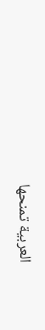العربية تمنحها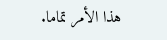هذا الأمر تماما.